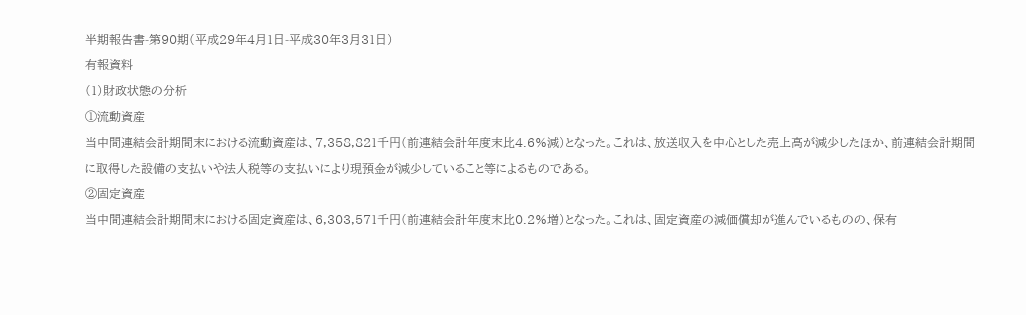半期報告書-第90期(平成29年4月1日-平成30年3月31日)
有報資料
(1)財政状態の分析
①流動資産
当中間連結会計期間末における流動資産は、7,358,821千円(前連結会計年度末比4.6%減)となった。これは、放送収入を中心とした売上高が減少したほか、前連結会計期間に取得した設備の支払いや法人税等の支払いにより現預金が減少していること等によるものである。
②固定資産
当中間連結会計期間末における固定資産は、6,303,571千円(前連結会計年度末比0.2%増)となった。これは、固定資産の減価償却が進んでいるものの、保有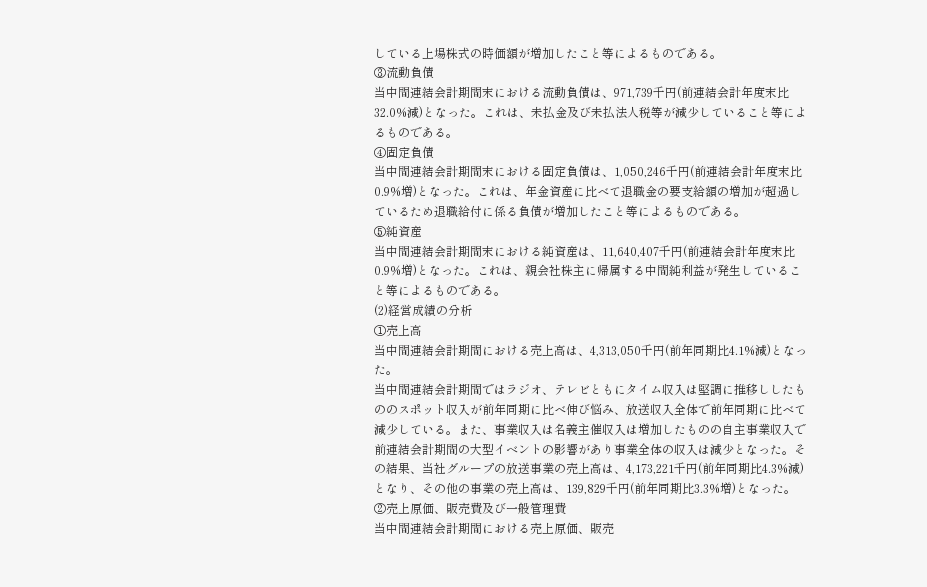している上場株式の時価額が増加したこと等によるものである。
③流動負債
当中間連結会計期間末における流動負債は、971,739千円(前連結会計年度末比32.0%減)となった。これは、未払金及び未払法人税等が減少していること等によるものである。
④固定負債
当中間連結会計期間末における固定負債は、1,050,246千円(前連結会計年度末比0.9%増)となった。これは、年金資産に比べて退職金の要支給額の増加が超過しているため退職給付に係る負債が増加したこと等によるものである。
⑤純資産
当中間連結会計期間末における純資産は、11,640,407千円(前連結会計年度末比0.9%増)となった。これは、親会社株主に帰属する中間純利益が発生していること等によるものである。
(2)経営成績の分析
①売上高
当中間連結会計期間における売上高は、4,313,050千円(前年同期比4.1%減)となった。
当中間連結会計期間ではラジオ、テレビともにタイム収入は堅調に推移ししたもののスポット収入が前年同期に比べ伸び悩み、放送収入全体で前年同期に比べて減少している。また、事業収入は名義主催収入は増加したものの自主事業収入で前連結会計期間の大型イベントの影響があり事業全体の収入は減少となった。その結果、当社グループの放送事業の売上高は、4,173,221千円(前年同期比4.3%減)となり、その他の事業の売上高は、139,829千円(前年同期比3.3%増)となった。
②売上原価、販売費及び一般管理費
当中間連結会計期間における売上原価、販売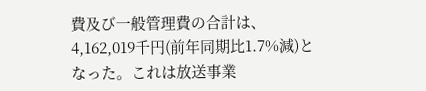費及び一般管理費の合計は、4,162,019千円(前年同期比1.7%減)となった。これは放送事業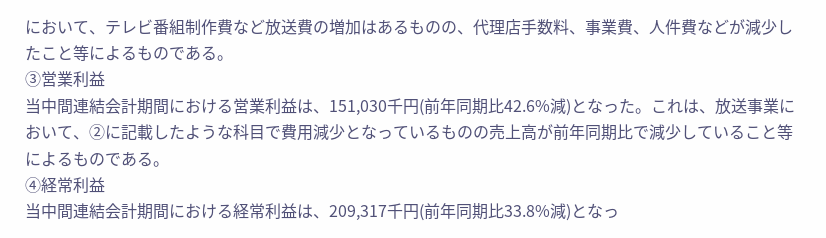において、テレビ番組制作費など放送費の増加はあるものの、代理店手数料、事業費、人件費などが減少したこと等によるものである。
③営業利益
当中間連結会計期間における営業利益は、151,030千円(前年同期比42.6%減)となった。これは、放送事業において、②に記載したような科目で費用減少となっているものの売上高が前年同期比で減少していること等によるものである。
④経常利益
当中間連結会計期間における経常利益は、209,317千円(前年同期比33.8%減)となっ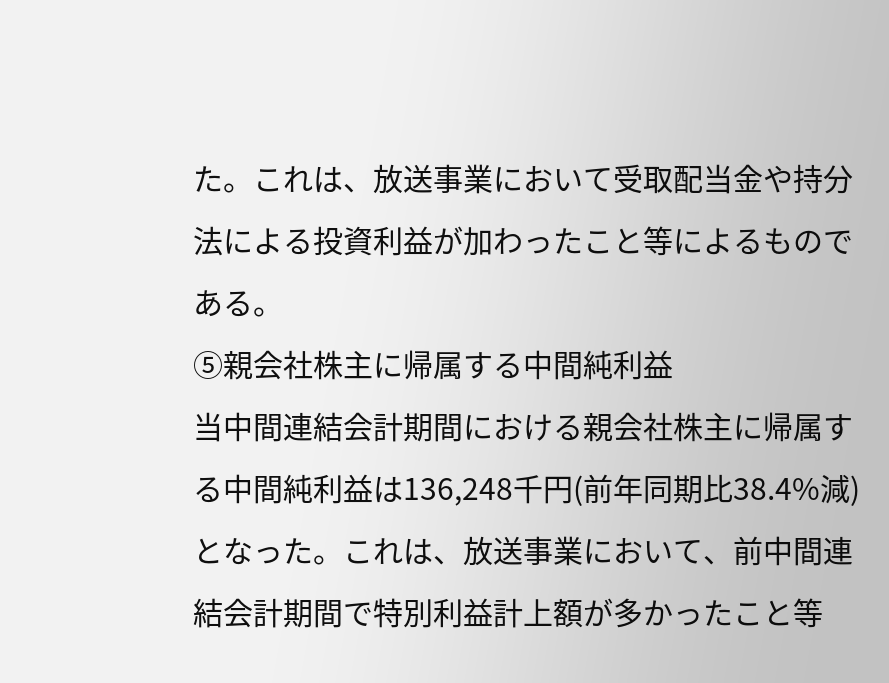た。これは、放送事業において受取配当金や持分法による投資利益が加わったこと等によるものである。
⑤親会社株主に帰属する中間純利益
当中間連結会計期間における親会社株主に帰属する中間純利益は136,248千円(前年同期比38.4%減)となった。これは、放送事業において、前中間連結会計期間で特別利益計上額が多かったこと等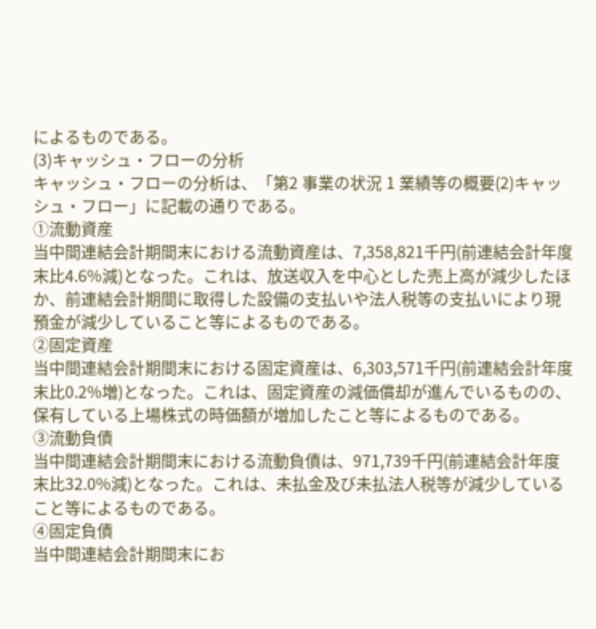によるものである。
(3)キャッシュ・フローの分析
キャッシュ・フローの分析は、「第2 事業の状況 1 業績等の概要(2)キャッシュ・フロー」に記載の通りである。
①流動資産
当中間連結会計期間末における流動資産は、7,358,821千円(前連結会計年度末比4.6%減)となった。これは、放送収入を中心とした売上高が減少したほか、前連結会計期間に取得した設備の支払いや法人税等の支払いにより現預金が減少していること等によるものである。
②固定資産
当中間連結会計期間末における固定資産は、6,303,571千円(前連結会計年度末比0.2%増)となった。これは、固定資産の減価償却が進んでいるものの、保有している上場株式の時価額が増加したこと等によるものである。
③流動負債
当中間連結会計期間末における流動負債は、971,739千円(前連結会計年度末比32.0%減)となった。これは、未払金及び未払法人税等が減少していること等によるものである。
④固定負債
当中間連結会計期間末にお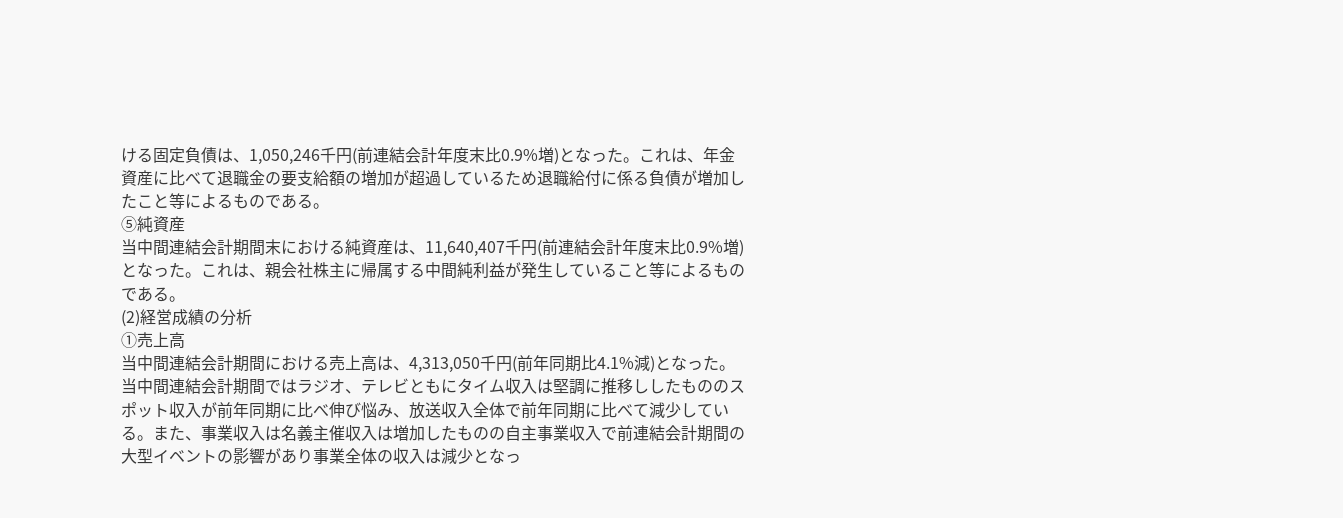ける固定負債は、1,050,246千円(前連結会計年度末比0.9%増)となった。これは、年金資産に比べて退職金の要支給額の増加が超過しているため退職給付に係る負債が増加したこと等によるものである。
⑤純資産
当中間連結会計期間末における純資産は、11,640,407千円(前連結会計年度末比0.9%増)となった。これは、親会社株主に帰属する中間純利益が発生していること等によるものである。
(2)経営成績の分析
①売上高
当中間連結会計期間における売上高は、4,313,050千円(前年同期比4.1%減)となった。
当中間連結会計期間ではラジオ、テレビともにタイム収入は堅調に推移ししたもののスポット収入が前年同期に比べ伸び悩み、放送収入全体で前年同期に比べて減少している。また、事業収入は名義主催収入は増加したものの自主事業収入で前連結会計期間の大型イベントの影響があり事業全体の収入は減少となっ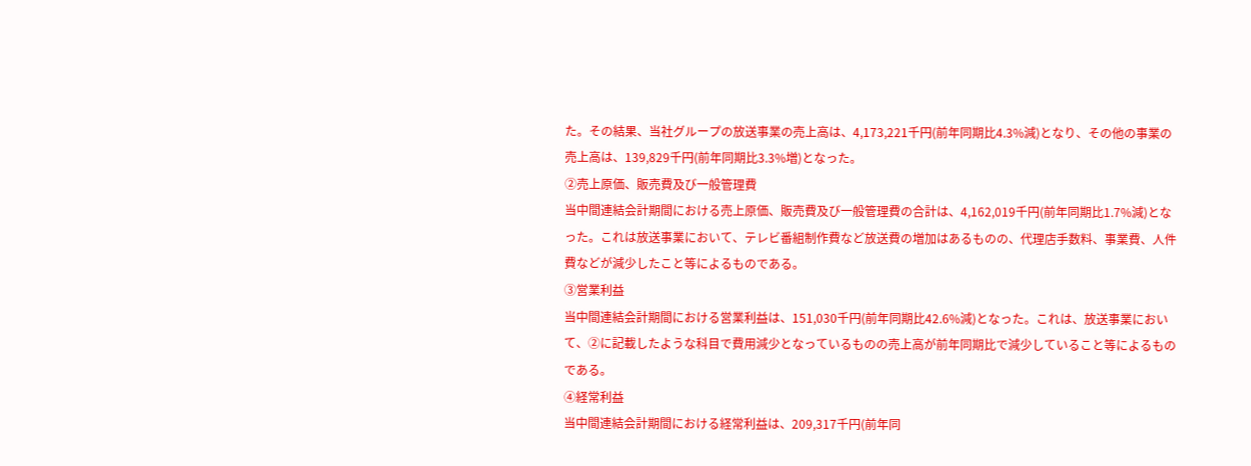た。その結果、当社グループの放送事業の売上高は、4,173,221千円(前年同期比4.3%減)となり、その他の事業の売上高は、139,829千円(前年同期比3.3%増)となった。
②売上原価、販売費及び一般管理費
当中間連結会計期間における売上原価、販売費及び一般管理費の合計は、4,162,019千円(前年同期比1.7%減)となった。これは放送事業において、テレビ番組制作費など放送費の増加はあるものの、代理店手数料、事業費、人件費などが減少したこと等によるものである。
③営業利益
当中間連結会計期間における営業利益は、151,030千円(前年同期比42.6%減)となった。これは、放送事業において、②に記載したような科目で費用減少となっているものの売上高が前年同期比で減少していること等によるものである。
④経常利益
当中間連結会計期間における経常利益は、209,317千円(前年同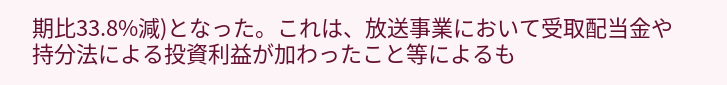期比33.8%減)となった。これは、放送事業において受取配当金や持分法による投資利益が加わったこと等によるも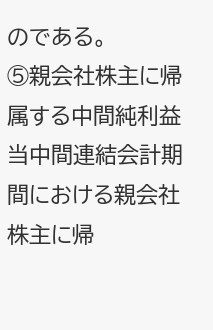のである。
⑤親会社株主に帰属する中間純利益
当中間連結会計期間における親会社株主に帰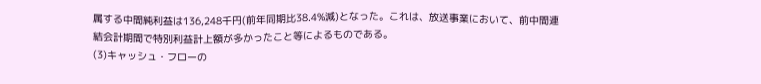属する中間純利益は136,248千円(前年同期比38.4%減)となった。これは、放送事業において、前中間連結会計期間で特別利益計上額が多かったこと等によるものである。
(3)キャッシュ・フローの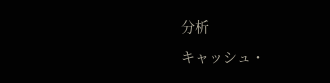分析
キャッシュ・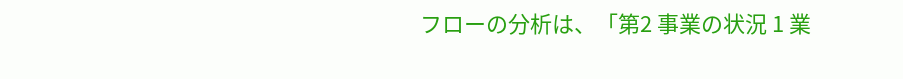フローの分析は、「第2 事業の状況 1 業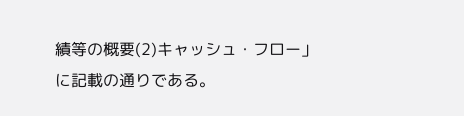績等の概要(2)キャッシュ・フロー」に記載の通りである。